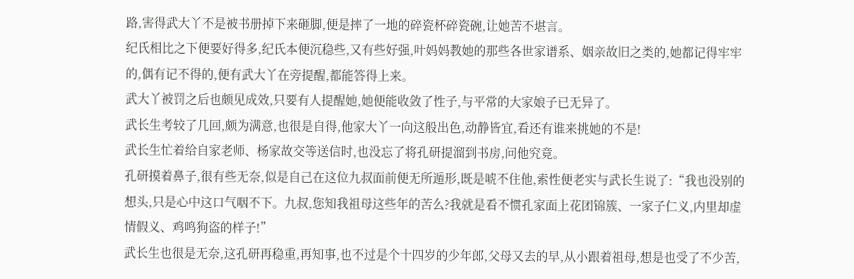路,害得武大丫不是被书册掉下来砸脚,便是摔了一地的碎瓷杯碎瓷碗,让她苦不堪言。
纪氏相比之下便要好得多,纪氏本便沉稳些,又有些好强,叶妈妈教她的那些各世家谱系、姻亲故旧之类的,她都记得牢牢的,偶有记不得的,便有武大丫在旁提醒,都能答得上来。
武大丫被罚之后也颇见成效,只要有人提醒她,她便能收敛了性子,与平常的大家娘子已无异了。
武长生考较了几回,颇为满意,也很是自得,他家大丫一向这般出色,动静皆宜,看还有谁来挑她的不是!
武长生忙着给自家老师、杨家故交等送信时,也没忘了将孔研提溜到书房,问他究竟。
孔研摸着鼻子,很有些无奈,似是自己在这位九叔面前便无所遁形,既是唬不住他,索性便老实与武长生说了:“我也没别的想头,只是心中这口气咽不下。九叔,您知我祖母这些年的苦么?我就是看不惯孔家面上花团锦簇、一家子仁义,内里却虚情假义、鸡鸣狗盗的样子!”
武长生也很是无奈,这孔研再稳重,再知事,也不过是个十四岁的少年郎,父母又去的早,从小跟着祖母,想是也受了不少苦,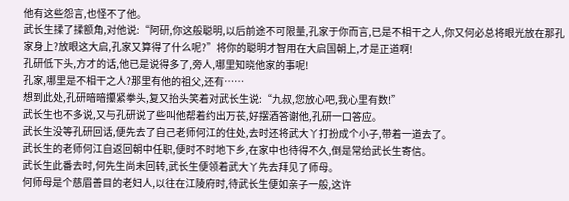他有这些怨言,也怪不了他。
武长生揉了揉额角,对他说:“阿研,你这般聪明,以后前途不可限量,孔家于你而言,已是不相干之人,你又何必总将眼光放在那孔家身上?放眼这大启,孔家又算得了什么呢?”将你的聪明才智用在大启国朝上,才是正道啊!
孔研低下头,方才的话,他已是说得多了,旁人,哪里知晓他家的事呢!
孔家,哪里是不相干之人?那里有他的祖父,还有……
想到此处,孔研暗暗攥紧拳头,复又抬头笑着对武长生说:“九叔,您放心吧,我心里有数!”
武长生也不多说,又与孔研说了些叫他帮着约出万苌,好摆酒答谢他,孔研一口答应。
武长生没等孔研回话,便先去了自己老师何江的住处,去时还将武大丫打扮成个小子,带着一道去了。
武长生的老师何江自返回朝中任职,便时不时地下乡,在家中也待得不久,倒是常给武长生寄信。
武长生此番去时,何先生尚未回转,武长生便领着武大丫先去拜见了师母。
何师母是个慈眉善目的老妇人,以往在江陵府时,待武长生便如亲子一般,这许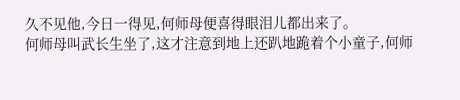久不见他,今日一得见,何师母便喜得眼泪儿都出来了。
何师母叫武长生坐了,这才注意到地上还趴地跪着个小童子,何师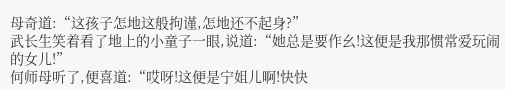母奇道:“这孩子怎地这般拘谨,怎地还不起身?”
武长生笑着看了地上的小童子一眼,说道:“她总是要作幺!这便是我那惯常爱玩闹的女儿!”
何师母听了,便喜道:“哎呀!这便是宁姐儿啊!快快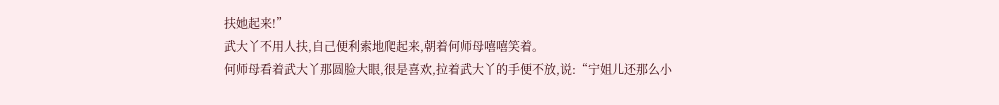扶她起来!”
武大丫不用人扶,自己便利索地爬起来,朝着何师母嘻嘻笑着。
何师母看着武大丫那圆脸大眼,很是喜欢,拉着武大丫的手便不放,说:“宁姐儿还那么小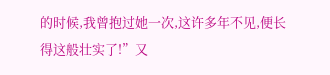的时候,我曾抱过她一次,这许多年不见,便长得这般壮实了!”又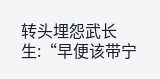转头埋怨武长生:“早便该带宁